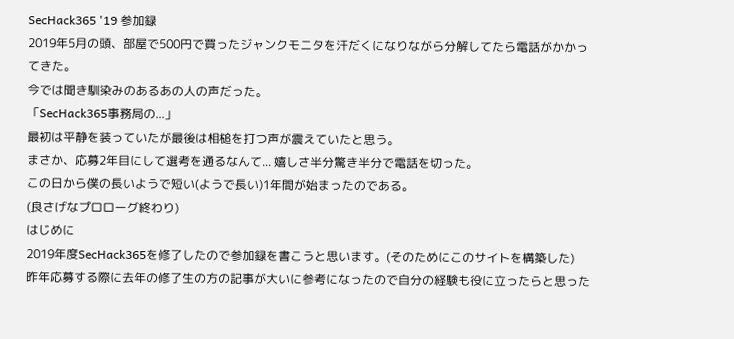SecHack365 '19 参加録
2019年5月の頭、部屋で500円で買ったジャンクモニタを汗だくになりながら分解してたら電話がかかってきた。
今では聞き馴染みのあるあの人の声だった。
「SecHack365事務局の...」
最初は平静を装っていたが最後は相槌を打つ声が震えていたと思う。
まさか、応募2年目にして選考を通るなんて... 嬉しさ半分驚き半分で電話を切った。
この日から僕の長いようで短い(ようで長い)1年間が始まったのである。
(良さげなプロローグ終わり)
はじめに
2019年度SecHack365を修了したので参加録を書こうと思います。(そのためにこのサイトを構築した)
昨年応募する際に去年の修了生の方の記事が大いに参考になったので自分の経験も役に立ったらと思った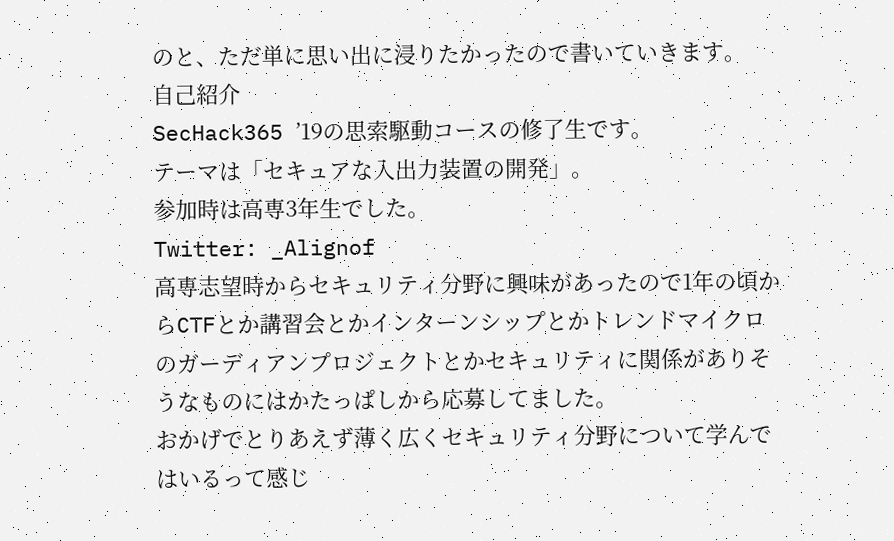のと、ただ単に思い出に浸りたかったので書いていきます。
自己紹介
SecHack365 ’19の思索駆動コースの修了生です。
テーマは「セキュアな入出力装置の開発」。
参加時は高専3年生でした。
Twitter: _Alignof
高専志望時からセキュリティ分野に興味があったので1年の頃からCTFとか講習会とかインターンシップとかトレンドマイクロのガーディアンプロジェクトとかセキュリティに関係がありそうなものにはかたっぱしから応募してました。
おかげでとりあえず薄く広くセキュリティ分野について学んではいるって感じ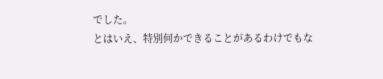でした。
とはいえ、特別何かできることがあるわけでもな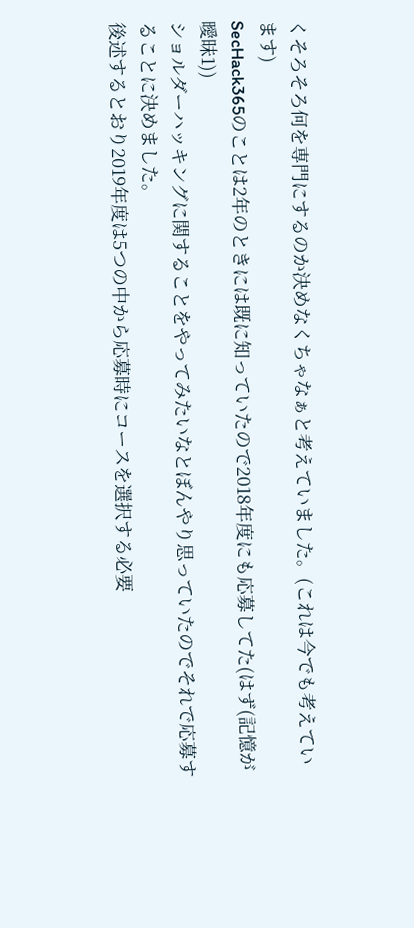くそろそろ何を専門にするのか決めなくちゃなぁと考えていました。(これは今でも考えています)
SecHack365のことは2年のときには既に知っていたので2018年度にも応募してた(はず(記憶が曖昧1))
ショルダーハッキングに関することをやってみたいなとぼんやり思っていたのでそれで応募することに決めました。
後述するとおり2019年度は5つの中から応募時にコースを選択する必要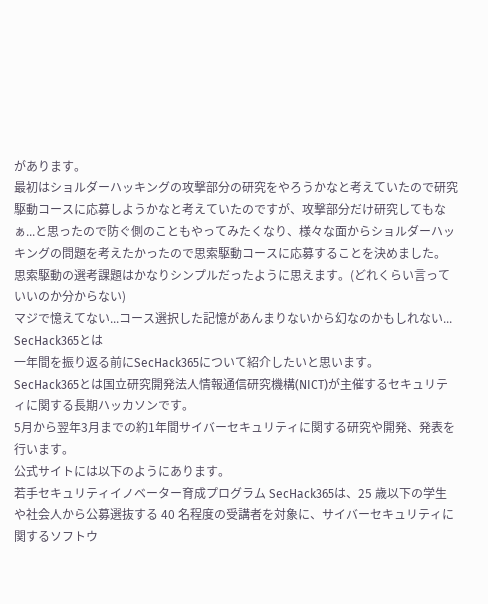があります。
最初はショルダーハッキングの攻撃部分の研究をやろうかなと考えていたので研究駆動コースに応募しようかなと考えていたのですが、攻撃部分だけ研究してもなぁ...と思ったので防ぐ側のこともやってみたくなり、様々な面からショルダーハッキングの問題を考えたかったので思索駆動コースに応募することを決めました。
思索駆動の選考課題はかなりシンプルだったように思えます。(どれくらい言っていいのか分からない)
マジで憶えてない...コース選択した記憶があんまりないから幻なのかもしれない...
SecHack365とは
一年間を振り返る前にSecHack365について紹介したいと思います。
SecHack365とは国立研究開発法人情報通信研究機構(NICT)が主催するセキュリティに関する長期ハッカソンです。
5月から翌年3月までの約1年間サイバーセキュリティに関する研究や開発、発表を行います。
公式サイトには以下のようにあります。
若手セキュリティイノベーター育成プログラム SecHack365は、25 歳以下の学生や社会人から公募選抜する 40 名程度の受講者を対象に、サイバーセキュリティに関するソフトウ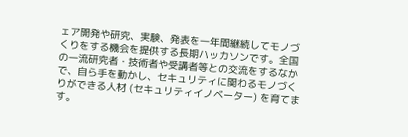ェア開発や研究、実験、発表を一年間継続してモノづくりをする機会を提供する長期ハッカソンです。全国の一流研究者・技術者や受講者等との交流をするなかで、自ら手を動かし、セキュリティに関わるモノづくりができる人材 (セキュリティイノベーター) を育てます。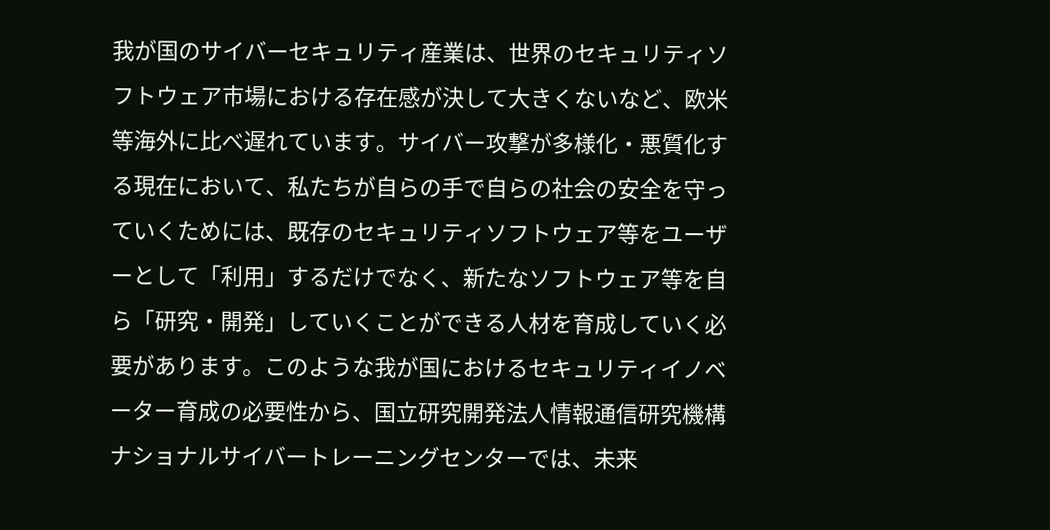我が国のサイバーセキュリティ産業は、世界のセキュリティソフトウェア市場における存在感が決して大きくないなど、欧米等海外に比べ遅れています。サイバー攻撃が多様化・悪質化する現在において、私たちが自らの手で自らの社会の安全を守っていくためには、既存のセキュリティソフトウェア等をユーザーとして「利用」するだけでなく、新たなソフトウェア等を自ら「研究・開発」していくことができる人材を育成していく必要があります。このような我が国におけるセキュリティイノベーター育成の必要性から、国立研究開発法人情報通信研究機構ナショナルサイバートレーニングセンターでは、未来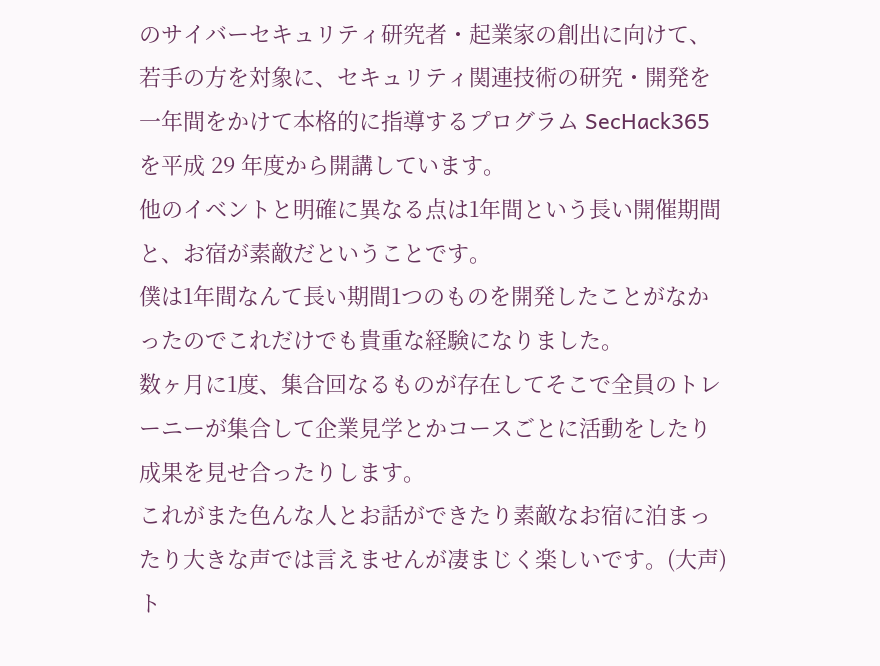のサイバーセキュリティ研究者・起業家の創出に向けて、若手の方を対象に、セキュリティ関連技術の研究・開発を一年間をかけて本格的に指導するプログラム SecHack365 を平成 29 年度から開講しています。
他のイベントと明確に異なる点は1年間という長い開催期間と、お宿が素敵だということです。
僕は1年間なんて長い期間1つのものを開発したことがなかったのでこれだけでも貴重な経験になりました。
数ヶ月に1度、集合回なるものが存在してそこで全員のトレーニーが集合して企業見学とかコースごとに活動をしたり成果を見せ合ったりします。
これがまた色んな人とお話ができたり素敵なお宿に泊まったり大きな声では言えませんが凄まじく楽しいです。(大声)
ト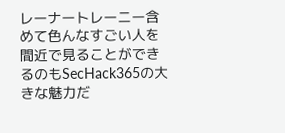レーナートレーニー含めて色んなすごい人を間近で見ることができるのもSecHack365の大きな魅力だ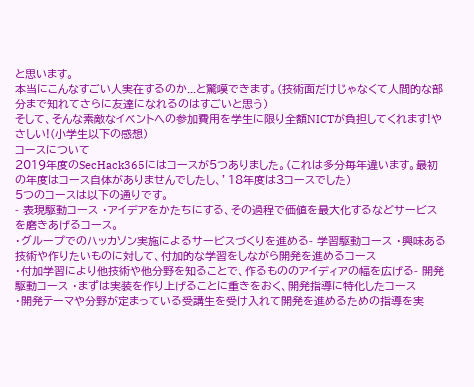と思います。
本当にこんなすごい人実在するのか...と驚嘆できます。(技術面だけじゃなくて人間的な部分まで知れてさらに友達になれるのはすごいと思う)
そして、そんな素敵なイベントへの参加費用を学生に限り全額NICTが負担してくれます!やさしい!(小学生以下の感想)
コースについて
2019年度のSecHack365にはコースが5つありました。(これは多分毎年違います。最初の年度はコース自体がありませんでしたし、’18年度は3コースでした)
5つのコースは以下の通りです。
- 表現駆動コース ・アイデアをかたちにする、その過程で価値を最大化するなどサービスを磨きあげるコース。
・グループでのハッカソン実施によるサービスづくりを進める- 学習駆動コース ・興味ある技術や作りたいものに対して、付加的な学習をしながら開発を進めるコース
・付加学習により他技術や他分野を知ることで、作るもののアイディアの幅を広げる- 開発駆動コース ・まずは実装を作り上げることに重きをおく、開発指導に特化したコース
・開発テーマや分野が定まっている受講生を受け入れて開発を進めるための指導を実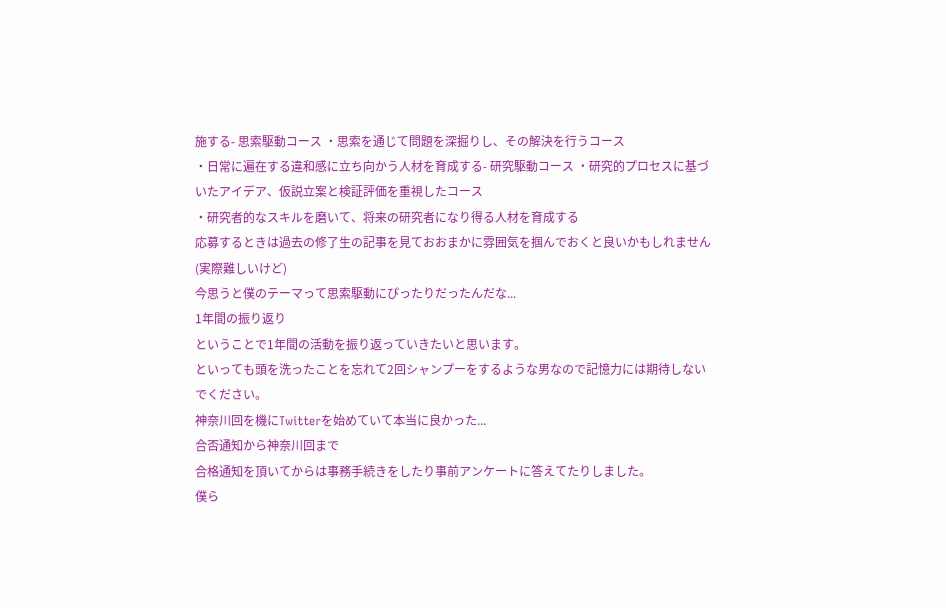施する- 思索駆動コース ・思索を通じて問題を深掘りし、その解決を行うコース
・日常に遍在する違和感に立ち向かう人材を育成する- 研究駆動コース ・研究的プロセスに基づいたアイデア、仮説立案と検証評価を重視したコース
・研究者的なスキルを磨いて、将来の研究者になり得る人材を育成する
応募するときは過去の修了生の記事を見ておおまかに雰囲気を掴んでおくと良いかもしれません(実際難しいけど)
今思うと僕のテーマって思索駆動にぴったりだったんだな...
1年間の振り返り
ということで1年間の活動を振り返っていきたいと思います。
といっても頭を洗ったことを忘れて2回シャンプーをするような男なので記憶力には期待しないでください。
神奈川回を機にTwitterを始めていて本当に良かった...
合否通知から神奈川回まで
合格通知を頂いてからは事務手続きをしたり事前アンケートに答えてたりしました。
僕ら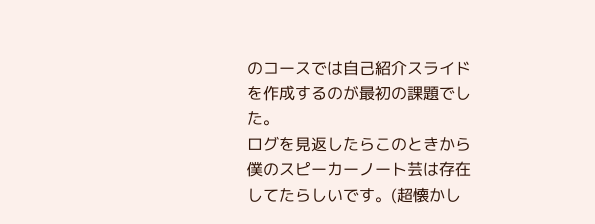のコースでは自己紹介スライドを作成するのが最初の課題でした。
ログを見返したらこのときから僕のスピーカーノート芸は存在してたらしいです。(超懐かし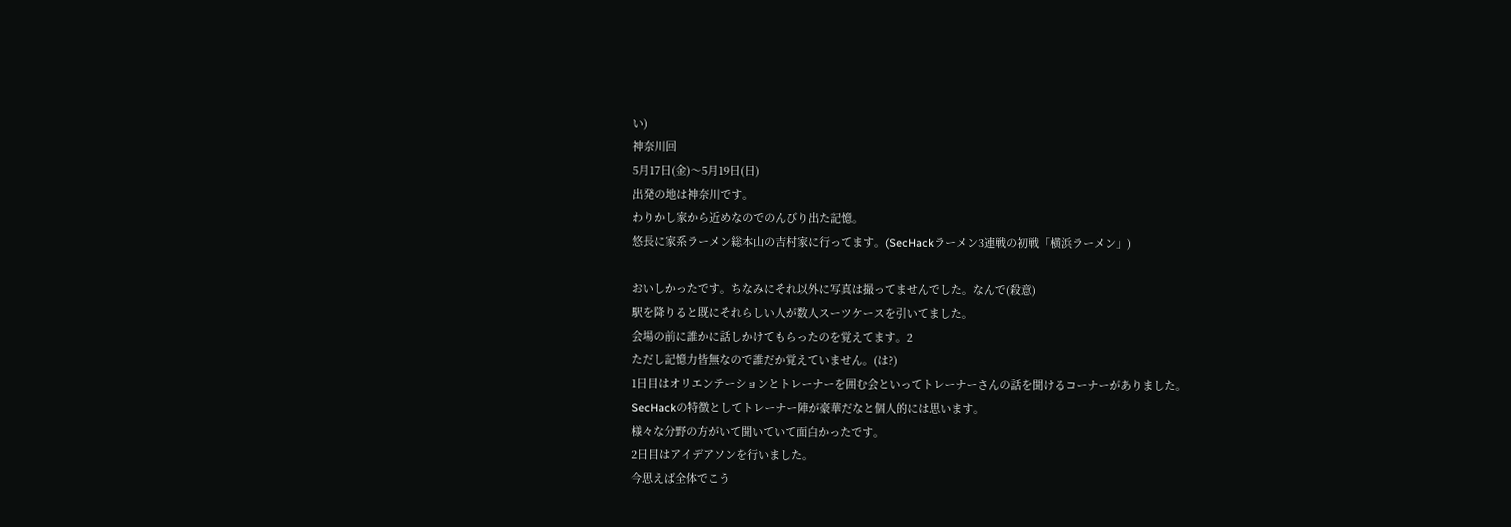い)
神奈川回
5月17日(金)〜5月19日(日)
出発の地は神奈川です。
わりかし家から近めなのでのんびり出た記憶。
悠長に家系ラーメン総本山の吉村家に行ってます。(SecHackラーメン3連戦の初戦「横浜ラーメン」)

おいしかったです。ちなみにそれ以外に写真は撮ってませんでした。なんで(殺意)
駅を降りると既にそれらしい人が数人スーツケースを引いてました。
会場の前に誰かに話しかけてもらったのを覚えてます。2
ただし記憶力皆無なので誰だか覚えていません。(は?)
1日目はオリエンテーションとトレーナーを囲む会といってトレーナーさんの話を聞けるコーナーがありました。
SecHackの特徴としてトレーナー陣が豪華だなと個人的には思います。
様々な分野の方がいて聞いていて面白かったです。
2日目はアイデアソンを行いました。
今思えば全体でこう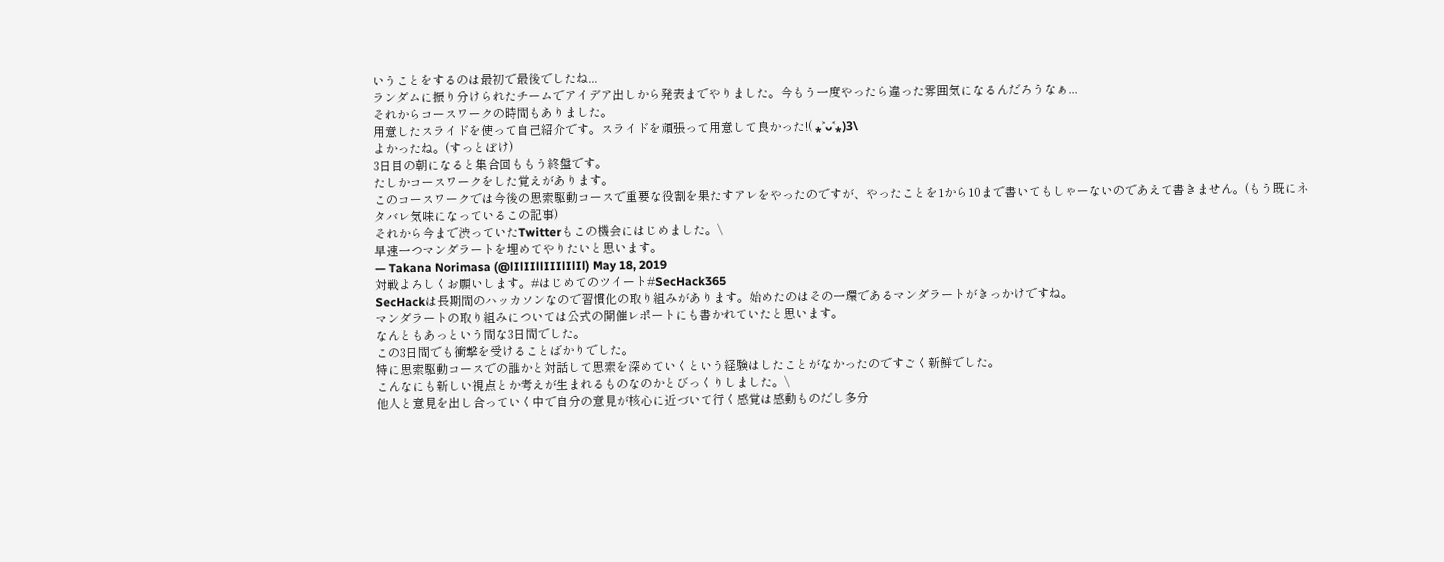いうことをするのは最初で最後でしたね...
ランダムに振り分けられたチームでアイデア出しから発表までやりました。今もう一度やったら違った雰囲気になるんだろうなぁ...
それからコースワークの時間もありました。
用意したスライドを使って自己紹介です。スライドを頑張って用意して良かった!( ⁎˃ᴗ˂⁎)3\
よかったね。(すっとぼけ)
3日目の朝になると集合回ももう終盤です。
たしかコースワークをした覚えがあります。
このコースワークでは今後の思索駆動コースで重要な役割を果たすアレをやったのですが、やったことを1から10まで書いてもしゃーないのであえて書きません。(もう既にネタバレ気味になっているこの記事)
それから今まで渋っていたTwitterもこの機会にはじめました。\
早速一つマンダラートを埋めてやりたいと思います。
— Takana Norimasa (@lIlIIllIIIlIlIl) May 18, 2019
対戦よろしくお願いします。#はじめてのツイート#SecHack365
SecHackは長期間のハッカソンなので習慣化の取り組みがあります。始めたのはその一環であるマンダラートがきっかけですね。
マンダラートの取り組みについては公式の開催レポートにも書かれていたと思います。
なんともあっという間な3日間でした。
この3日間でも衝撃を受けることばかりでした。
特に思索駆動コースでの誰かと対話して思索を深めていくという経験はしたことがなかったのですごく新鮮でした。
こんなにも新しい視点とか考えが生まれるものなのかとびっくりしました。\
他人と意見を出し合っていく中で自分の意見が核心に近づいて行く感覚は感動ものだし多分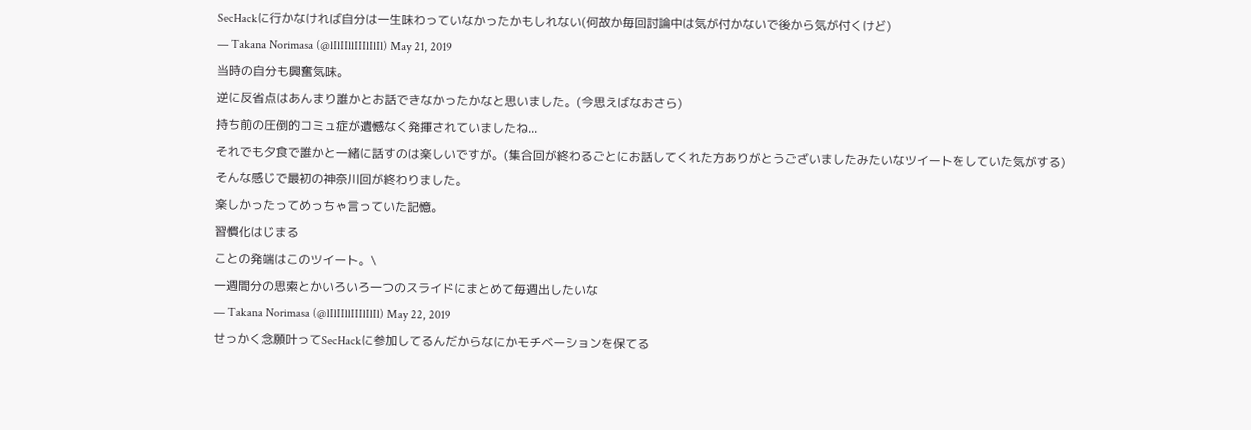SecHackに行かなければ自分は一生味わっていなかったかもしれない(何故か毎回討論中は気が付かないで後から気が付くけど)
— Takana Norimasa (@lIlIIllIIIlIlIl) May 21, 2019
当時の自分も興奮気味。
逆に反省点はあんまり誰かとお話できなかったかなと思いました。(今思えばなおさら)
持ち前の圧倒的コミュ症が遺憾なく発揮されていましたね...
それでも夕食で誰かと一緒に話すのは楽しいですが。(集合回が終わるごとにお話してくれた方ありがとうございましたみたいなツイートをしていた気がする)
そんな感じで最初の神奈川回が終わりました。
楽しかったってめっちゃ言っていた記憶。
習慣化はじまる
ことの発端はこのツイート。\
一週間分の思索とかいろいろ一つのスライドにまとめて毎週出したいな
— Takana Norimasa (@lIlIIllIIIlIlIl) May 22, 2019
せっかく念願叶ってSecHackに参加してるんだからなにかモチベーションを保てる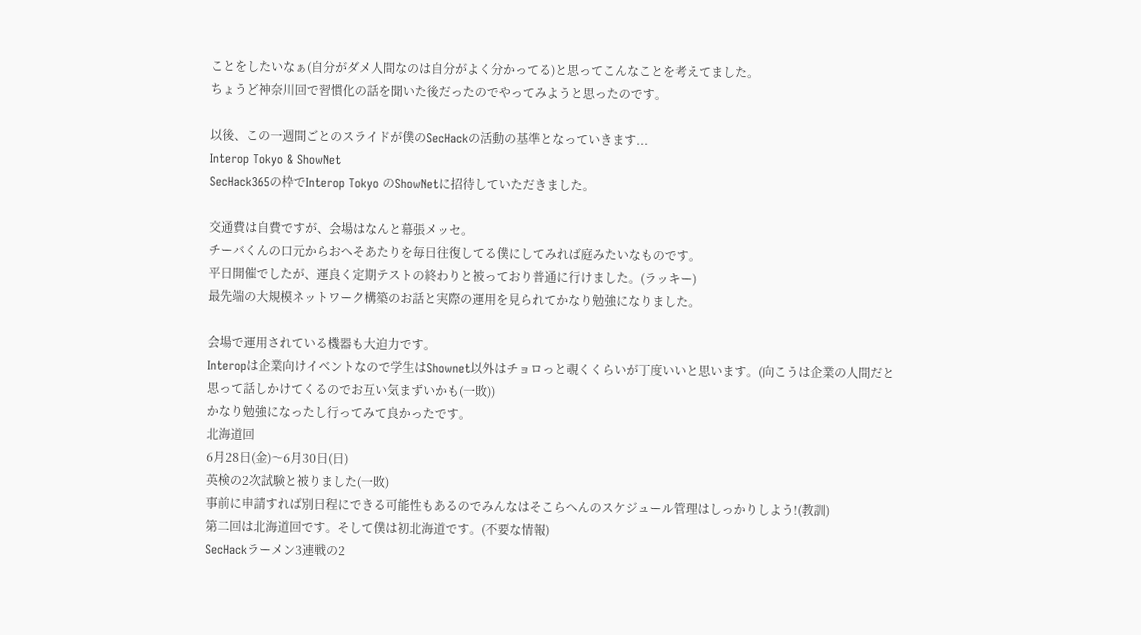ことをしたいなぁ(自分がダメ人間なのは自分がよく分かってる)と思ってこんなことを考えてました。
ちょうど神奈川回で習慣化の話を聞いた後だったのでやってみようと思ったのです。

以後、この一週間ごとのスライドが僕のSecHackの活動の基準となっていきます...
Interop Tokyo & ShowNet
SecHack365の枠でInterop Tokyo のShowNetに招待していただきました。

交通費は自費ですが、会場はなんと幕張メッセ。
チーバくんの口元からおへそあたりを毎日往復してる僕にしてみれば庭みたいなものです。
平日開催でしたが、運良く定期テストの終わりと被っており普通に行けました。(ラッキー)
最先端の大規模ネットワーク構築のお話と実際の運用を見られてかなり勉強になりました。

会場で運用されている機器も大迫力です。
Interopは企業向けイベントなので学生はShownet以外はチョロっと覗くくらいが丁度いいと思います。(向こうは企業の人間だと思って話しかけてくるのでお互い気まずいかも(一敗))
かなり勉強になったし行ってみて良かったです。
北海道回
6月28日(金)〜6月30日(日)
英検の2次試験と被りました(一敗)
事前に申請すれば別日程にできる可能性もあるのでみんなはそこらへんのスケジュール管理はしっかりしよう!(教訓)
第二回は北海道回です。そして僕は初北海道です。(不要な情報)
SecHackラーメン3連戦の2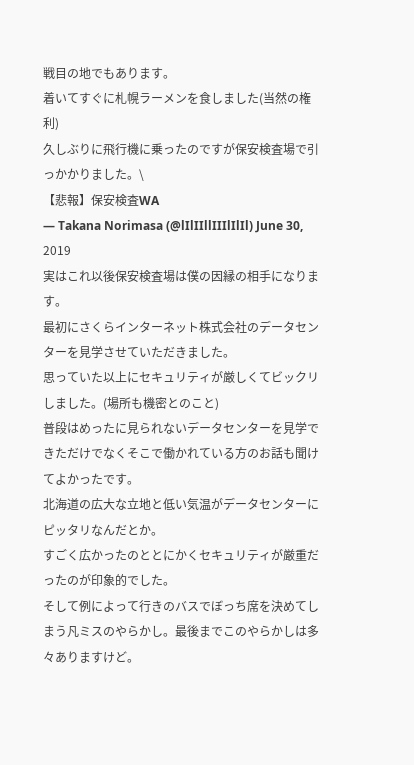戦目の地でもあります。
着いてすぐに札幌ラーメンを食しました(当然の権利)
久しぶりに飛行機に乗ったのですが保安検査場で引っかかりました。\
【悲報】保安検査WA
— Takana Norimasa (@lIlIIllIIIlIlIl) June 30, 2019
実はこれ以後保安検査場は僕の因縁の相手になります。
最初にさくらインターネット株式会社のデータセンターを見学させていただきました。
思っていた以上にセキュリティが厳しくてビックリしました。(場所も機密とのこと)
普段はめったに見られないデータセンターを見学できただけでなくそこで働かれている方のお話も聞けてよかったです。
北海道の広大な立地と低い気温がデータセンターにピッタリなんだとか。
すごく広かったのととにかくセキュリティが厳重だったのが印象的でした。
そして例によって行きのバスでぼっち席を決めてしまう凡ミスのやらかし。最後までこのやらかしは多々ありますけど。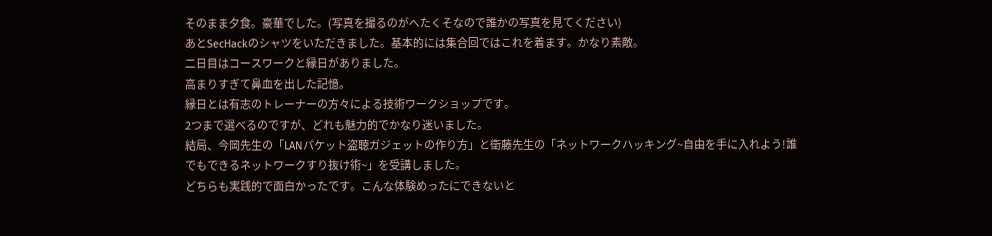そのまま夕食。豪華でした。(写真を撮るのがへたくそなので誰かの写真を見てください)
あとSecHackのシャツをいただきました。基本的には集合回ではこれを着ます。かなり素敵。
二日目はコースワークと縁日がありました。
高まりすぎて鼻血を出した記憶。
縁日とは有志のトレーナーの方々による技術ワークショップです。
2つまで選べるのですが、どれも魅力的でかなり迷いました。
結局、今岡先生の「LANパケット盗聴ガジェットの作り方」と衛藤先生の「ネットワークハッキング~自由を手に入れよう!誰でもできるネットワークすり抜け術~」を受講しました。
どちらも実践的で面白かったです。こんな体験めったにできないと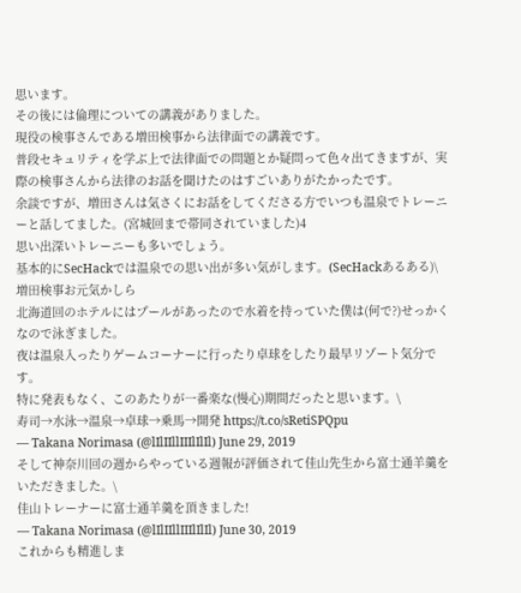思います。
その後には倫理についての講義がありました。
現役の検事さんである増田検事から法律面での講義です。
普段セキュリティを学ぶ上で法律面での問題とか疑問って色々出てきますが、実際の検事さんから法律のお話を聞けたのはすごいありがたかったです。
余談ですが、増田さんは気さくにお話をしてくださる方でいつも温泉でトレーニーと話してました。(宮城回まで帯同されていました)4
思い出深いトレーニーも多いでしょう。
基本的にSecHackでは温泉での思い出が多い気がします。(SecHackあるある)\
増田検事お元気かしら
北海道回のホテルにはプールがあったので水着を持っていた僕は(何で?)せっかくなので泳ぎました。
夜は温泉入ったりゲームコーナーに行ったり卓球をしたり最早リゾート気分です。
特に発表もなく、このあたりが一番楽な(慢心)期間だったと思います。\
寿司→水泳→温泉→卓球→乗馬→開発 https://t.co/sRetiSPQpu
— Takana Norimasa (@lIlIIllIIIlIlIl) June 29, 2019
そして神奈川回の週からやっている週報が評価されて佳山先生から富士通羊羹をいただきました。\
佳山トレーナーに富士通羊羹を頂きました!
— Takana Norimasa (@lIlIIllIIIlIlIl) June 30, 2019
これからも精進しま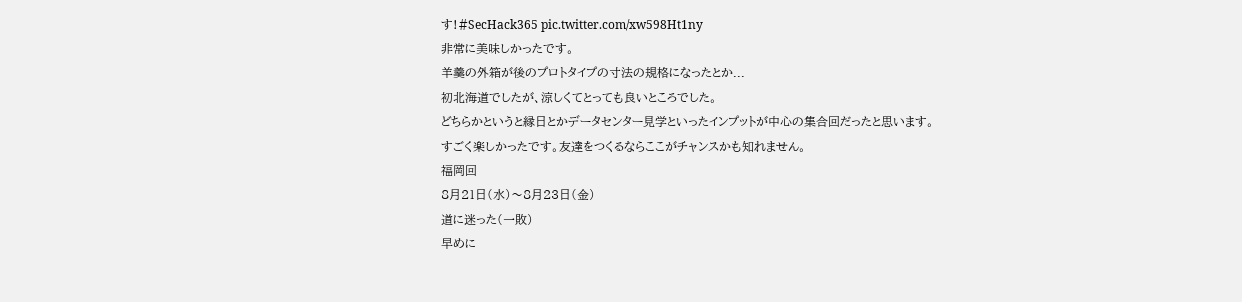す!#SecHack365 pic.twitter.com/xw598Ht1ny
非常に美味しかったです。
羊羹の外箱が後のプロトタイプの寸法の規格になったとか...
初北海道でしたが、涼しくてとっても良いところでした。
どちらかというと縁日とかデータセンター見学といったインプットが中心の集合回だったと思います。
すごく楽しかったです。友達をつくるならここがチャンスかも知れません。
福岡回
8月21日(水)〜8月23日(金)
道に迷った(一敗)
早めに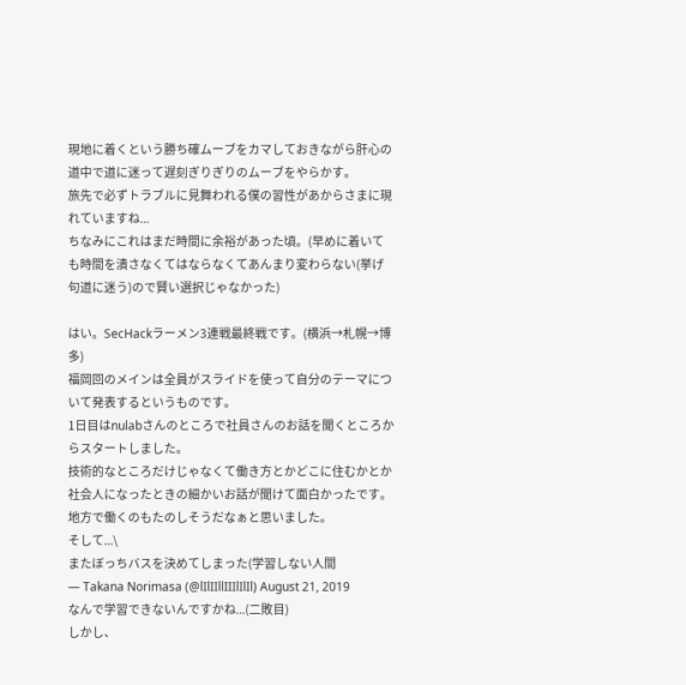現地に着くという勝ち確ムーブをカマしておきながら肝心の道中で道に迷って遅刻ぎりぎりのムーブをやらかす。
旅先で必ずトラブルに見舞われる僕の習性があからさまに現れていますね...
ちなみにこれはまだ時間に余裕があった頃。(早めに着いても時間を潰さなくてはならなくてあんまり変わらない(挙げ句道に迷う)ので賢い選択じゃなかった)

はい。SecHackラーメン3連戦最終戦です。(横浜→札幌→博多)
福岡回のメインは全員がスライドを使って自分のテーマについて発表するというものです。
1日目はnulabさんのところで社員さんのお話を聞くところからスタートしました。
技術的なところだけじゃなくて働き方とかどこに住むかとか社会人になったときの細かいお話が聞けて面白かったです。
地方で働くのもたのしそうだなぁと思いました。
そして...\
またぼっちバスを決めてしまった(学習しない人間
— Takana Norimasa (@lIlIIllIIIlIlIl) August 21, 2019
なんで学習できないんですかね...(二敗目)
しかし、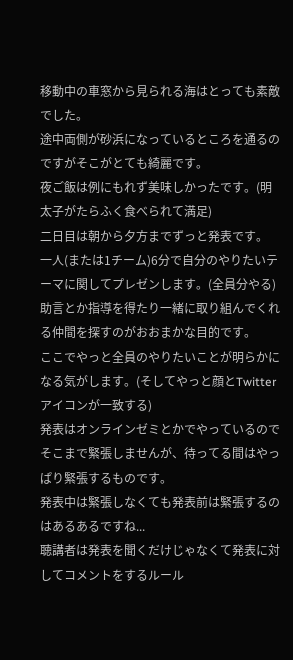移動中の車窓から見られる海はとっても素敵でした。
途中両側が砂浜になっているところを通るのですがそこがとても綺麗です。
夜ご飯は例にもれず美味しかったです。(明太子がたらふく食べられて満足)
二日目は朝から夕方までずっと発表です。
一人(または1チーム)6分で自分のやりたいテーマに関してプレゼンします。(全員分やる)
助言とか指導を得たり一緒に取り組んでくれる仲間を探すのがおおまかな目的です。
ここでやっと全員のやりたいことが明らかになる気がします。(そしてやっと顔とTwitterアイコンが一致する)
発表はオンラインゼミとかでやっているのでそこまで緊張しませんが、待ってる間はやっぱり緊張するものです。
発表中は緊張しなくても発表前は緊張するのはあるあるですね...
聴講者は発表を聞くだけじゃなくて発表に対してコメントをするルール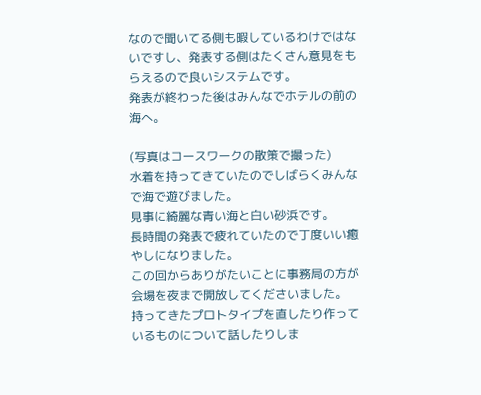なので聞いてる側も暇しているわけではないですし、発表する側はたくさん意見をもらえるので良いシステムです。
発表が終わった後はみんなでホテルの前の海へ。

(写真はコースワークの散策で撮った)
水着を持ってきていたのでしばらくみんなで海で遊びました。
見事に綺麗な青い海と白い砂浜です。
長時間の発表で疲れていたので丁度いい癒やしになりました。
この回からありがたいことに事務局の方が会場を夜まで開放してくださいました。
持ってきたプロトタイプを直したり作っているものについて話したりしま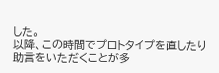した。
以降、この時間でプロトタイプを直したり助言をいただくことが多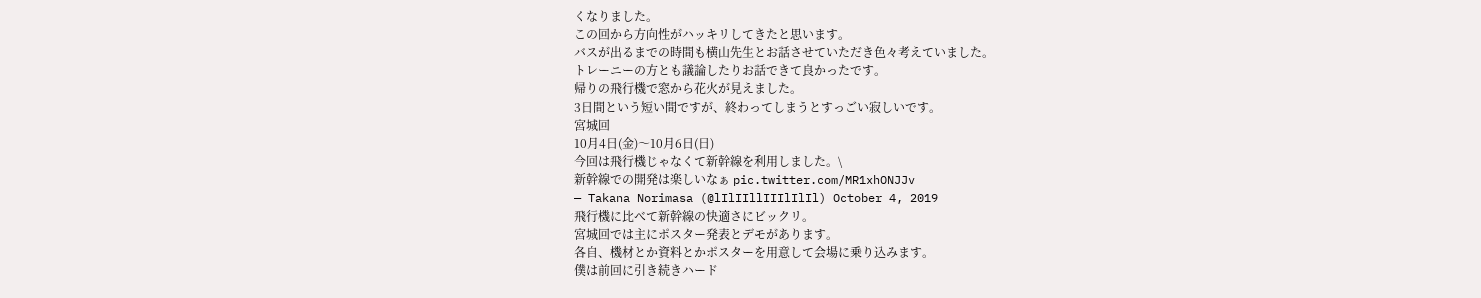くなりました。
この回から方向性がハッキリしてきたと思います。
バスが出るまでの時間も横山先生とお話させていただき色々考えていました。
トレーニーの方とも議論したりお話できて良かったです。
帰りの飛行機で窓から花火が見えました。
3日間という短い間ですが、終わってしまうとすっごい寂しいです。
宮城回
10月4日(金)〜10月6日(日)
今回は飛行機じゃなくて新幹線を利用しました。\
新幹線での開発は楽しいなぁ pic.twitter.com/MR1xhONJJv
— Takana Norimasa (@lIlIIllIIIlIlIl) October 4, 2019
飛行機に比べて新幹線の快適さにビックリ。
宮城回では主にポスター発表とデモがあります。
各自、機材とか資料とかポスターを用意して会場に乗り込みます。
僕は前回に引き続きハード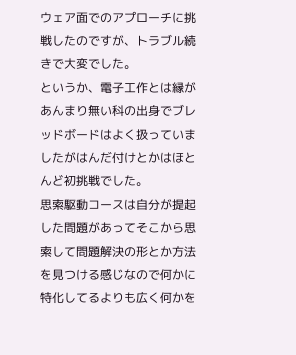ウェア面でのアプローチに挑戦したのですが、トラブル続きで大変でした。
というか、電子工作とは縁があんまり無い科の出身でブレッドボードはよく扱っていましたがはんだ付けとかはほとんど初挑戦でした。
思索駆動コースは自分が提起した問題があってそこから思索して問題解決の形とか方法を見つける感じなので何かに特化してるよりも広く何かを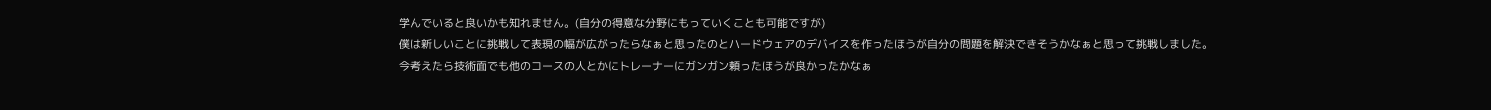学んでいると良いかも知れません。(自分の得意な分野にもっていくことも可能ですが)
僕は新しいことに挑戦して表現の幅が広がったらなぁと思ったのとハードウェアのデバイスを作ったほうが自分の問題を解決できそうかなぁと思って挑戦しました。
今考えたら技術面でも他のコースの人とかにトレーナーにガンガン頼ったほうが良かったかなぁ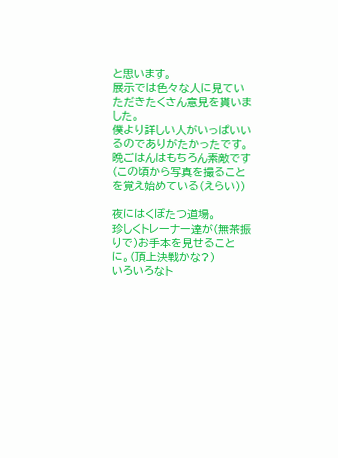と思います。
展示では色々な人に見ていただきたくさん意見を貰いました。
僕より詳しい人がいっぱいいるのでありがたかったです。
晩ごはんはもちろん素敵です(この頃から写真を撮ることを覚え始めている(えらい))

夜にはくぼたつ道場。
珍しくトレーナー達が(無茶振りで)お手本を見せることに。(頂上決戦かな?)
いろいろなト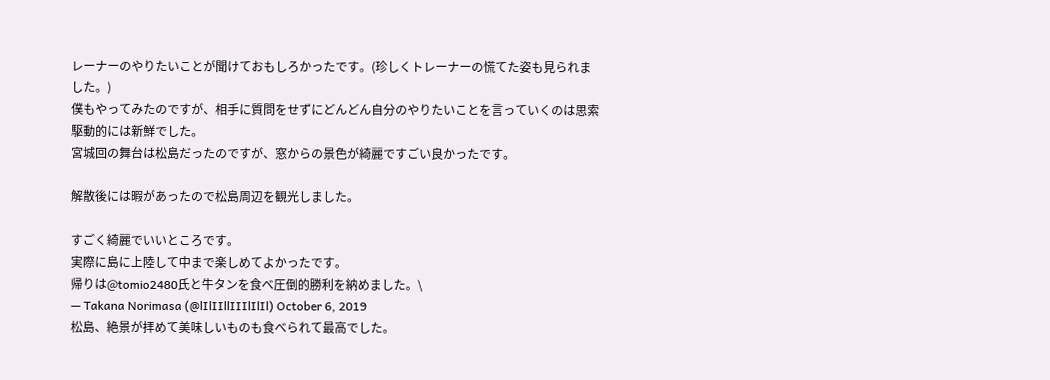レーナーのやりたいことが聞けておもしろかったです。(珍しくトレーナーの慌てた姿も見られました。)
僕もやってみたのですが、相手に質問をせずにどんどん自分のやりたいことを言っていくのは思索駆動的には新鮮でした。
宮城回の舞台は松島だったのですが、窓からの景色が綺麗ですごい良かったです。

解散後には暇があったので松島周辺を観光しました。

すごく綺麗でいいところです。
実際に島に上陸して中まで楽しめてよかったです。
帰りは@tomio2480氏と牛タンを食べ圧倒的勝利を納めました。\
— Takana Norimasa (@lIlIIllIIIlIlIl) October 6, 2019
松島、絶景が拝めて美味しいものも食べられて最高でした。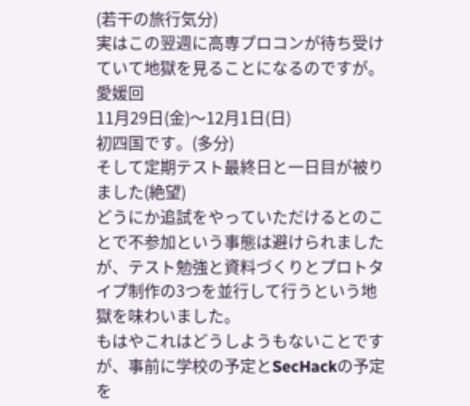(若干の旅行気分)
実はこの翌週に高専プロコンが待ち受けていて地獄を見ることになるのですが。
愛媛回
11月29日(金)〜12月1日(日)
初四国です。(多分)
そして定期テスト最終日と一日目が被りました(絶望)
どうにか追試をやっていただけるとのことで不参加という事態は避けられましたが、テスト勉強と資料づくりとプロトタイプ制作の3つを並行して行うという地獄を味わいました。
もはやこれはどうしようもないことですが、事前に学校の予定とSecHackの予定を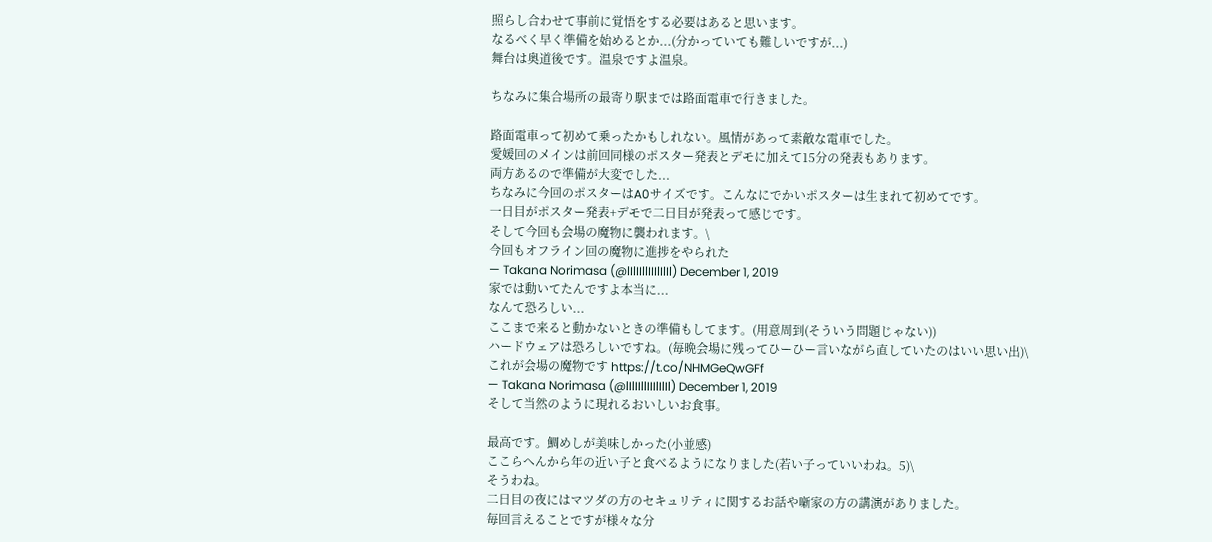照らし合わせて事前に覚悟をする必要はあると思います。
なるべく早く準備を始めるとか...(分かっていても難しいですが...)
舞台は奥道後です。温泉ですよ温泉。

ちなみに集合場所の最寄り駅までは路面電車で行きました。

路面電車って初めて乗ったかもしれない。風情があって素敵な電車でした。
愛媛回のメインは前回同様のポスター発表とデモに加えて15分の発表もあります。
両方あるので準備が大変でした...
ちなみに今回のポスターはA0サイズです。こんなにでかいポスターは生まれて初めてです。
一日目がポスター発表+デモで二日目が発表って感じです。
そして今回も会場の魔物に襲われます。\
今回もオフライン回の魔物に進捗をやられた
— Takana Norimasa (@lIlIIllIIIlIlIl) December 1, 2019
家では動いてたんですよ本当に...
なんて恐ろしい...
ここまで来ると動かないときの準備もしてます。(用意周到(そういう問題じゃない))
ハードウェアは恐ろしいですね。(毎晩会場に残ってひーひー言いながら直していたのはいい思い出)\
これが会場の魔物です https://t.co/NHMGeQwGFf
— Takana Norimasa (@lIlIIllIIIlIlIl) December 1, 2019
そして当然のように現れるおいしいお食事。

最高です。鯛めしが美味しかった(小並感)
ここらへんから年の近い子と食べるようになりました(若い子っていいわね。5)\
そうわね。
二日目の夜にはマツダの方のセキュリティに関するお話や噺家の方の講演がありました。
毎回言えることですが様々な分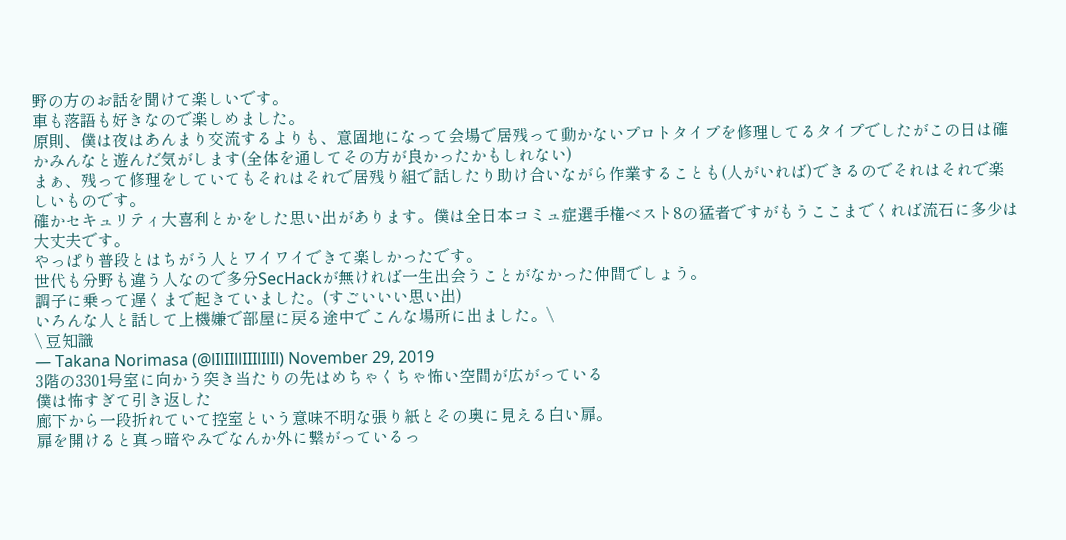野の方のお話を聞けて楽しいです。
車も落語も好きなので楽しめました。
原則、僕は夜はあんまり交流するよりも、意固地になって会場で居残って動かないプロトタイプを修理してるタイプでしたがこの日は確かみんなと遊んだ気がします(全体を通してその方が良かったかもしれない)
まぁ、残って修理をしていてもそれはそれで居残り組で話したり助け合いながら作業することも(人がいれば)できるのでそれはそれで楽しいものです。
確かセキュリティ大喜利とかをした思い出があります。僕は全日本コミュ症選手権ベスト8の猛者ですがもうここまでくれば流石に多少は大丈夫です。
やっぱり普段とはちがう人とワイワイできて楽しかったです。
世代も分野も違う人なので多分SecHackが無ければ一生出会うことがなかった仲間でしょう。
調子に乗って遅くまで起きていました。(すごいいい思い出)
いろんな人と話して上機嫌で部屋に戻る途中でこんな場所に出ました。\
\ 豆知識
— Takana Norimasa (@lIlIIllIIIlIlIl) November 29, 2019
3階の3301号室に向かう突き当たりの先はめちゃくちゃ怖い空間が広がっている
僕は怖すぎて引き返した
廊下から一段折れていて控室という意味不明な張り紙とその奥に見える白い扉。
扉を開けると真っ暗やみでなんか外に繋がっているっ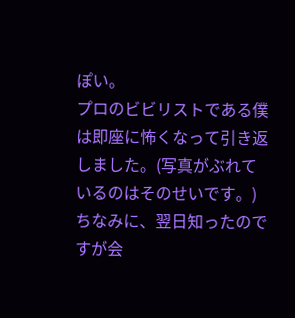ぽい。
プロのビビリストである僕は即座に怖くなって引き返しました。(写真がぶれているのはそのせいです。)
ちなみに、翌日知ったのですが会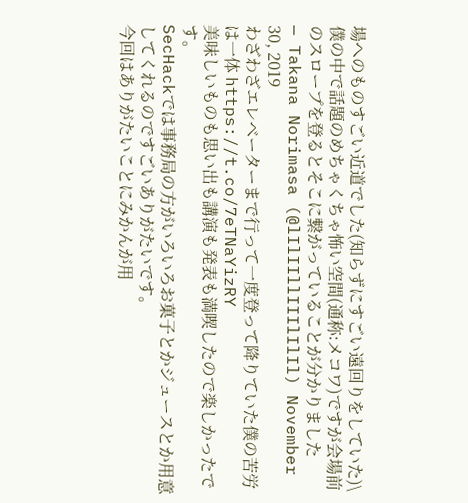場へのものすごい近道でした(知らずにすごい遠回りをしていた)\
僕の中で話題のめちゃくちゃ怖い空間(通称:メコワ)ですが会場前のスロープを登るとそこに繋がっていることが分かりました
— Takana Norimasa (@lIlIIllIIIlIlIl) November 30, 2019
わざわざエレベーターまで行って一度登って降りていた僕の苦労は一体 https://t.co/7eTNaYizRY
美味しいものも思い出も講演も発表も満喫したので楽しかったです。
SecHackでは事務局の方がいろいろお菓子とかジュースとか用意してくれるのですごいありがたいです。
今回はありがたいことにみかんが用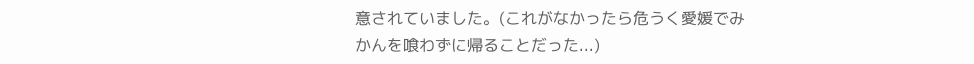意されていました。(これがなかったら危うく愛媛でみかんを喰わずに帰ることだった...)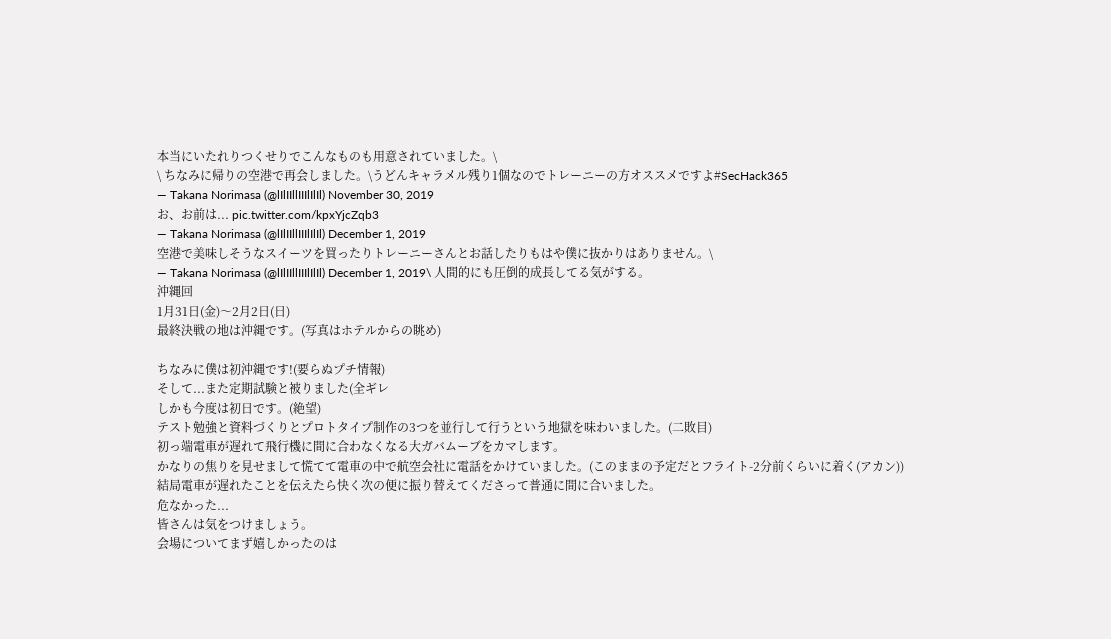本当にいたれりつくせりでこんなものも用意されていました。\
\ ちなみに帰りの空港で再会しました。\うどんキャラメル残り1個なのでトレーニーの方オススメですよ#SecHack365
— Takana Norimasa (@lIlIIllIIIlIlIl) November 30, 2019
お、お前は... pic.twitter.com/kpxYjcZqb3
— Takana Norimasa (@lIlIIllIIIlIlIl) December 1, 2019
空港で美味しそうなスイーツを買ったりトレーニーさんとお話したりもはや僕に抜かりはありません。\
— Takana Norimasa (@lIlIIllIIIlIlIl) December 1, 2019\ 人間的にも圧倒的成長してる気がする。
沖縄回
1月31日(金)〜2月2日(日)
最終決戦の地は沖縄です。(写真はホテルからの眺め)

ちなみに僕は初沖縄です!(要らぬプチ情報)
そして...また定期試験と被りました(全ギレ
しかも今度は初日です。(絶望)
テスト勉強と資料づくりとプロトタイプ制作の3つを並行して行うという地獄を味わいました。(二敗目)
初っ端電車が遅れて飛行機に間に合わなくなる大ガバムーブをカマします。
かなりの焦りを見せまして慌てて電車の中で航空会社に電話をかけていました。(このままの予定だとフライト-2分前くらいに着く(アカン))
結局電車が遅れたことを伝えたら快く次の便に振り替えてくださって普通に間に合いました。
危なかった...
皆さんは気をつけましょう。
会場についてまず嬉しかったのは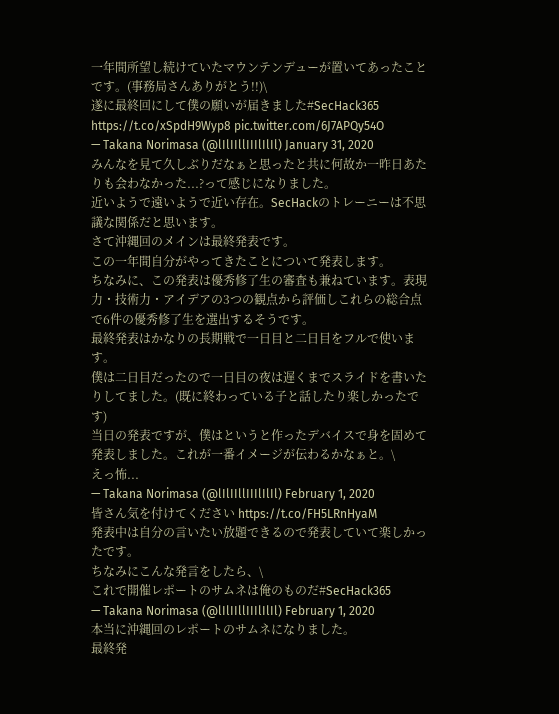一年間所望し続けていたマウンテンデューが置いてあったことです。(事務局さんありがとう!!)\
遂に最終回にして僕の願いが届きました#SecHack365 https://t.co/xSpdH9Wyp8 pic.twitter.com/6J7APQy54O
— Takana Norimasa (@lIlIIllIIIlIlIl) January 31, 2020
みんなを見て久しぶりだなぁと思ったと共に何故か一昨日あたりも会わなかった...?って感じになりました。
近いようで遠いようで近い存在。SecHackのトレーニーは不思議な関係だと思います。
さて沖縄回のメインは最終発表です。
この一年間自分がやってきたことについて発表します。
ちなみに、この発表は優秀修了生の審査も兼ねています。表現力・技術力・アイデアの3つの観点から評価しこれらの総合点で6件の優秀修了生を選出するそうです。
最終発表はかなりの長期戦で一日目と二日目をフルで使います。
僕は二日目だったので一日目の夜は遅くまでスライドを書いたりしてました。(既に終わっている子と話したり楽しかったです)
当日の発表ですが、僕はというと作ったデバイスで身を固めて発表しました。これが一番イメージが伝わるかなぁと。\
えっ怖...
— Takana Norimasa (@lIlIIllIIIlIlIl) February 1, 2020
皆さん気を付けてください https://t.co/FH5LRnHyaM
発表中は自分の言いたい放題できるので発表していて楽しかったです。
ちなみにこんな発言をしたら、\
これで開催レポートのサムネは俺のものだ#SecHack365
— Takana Norimasa (@lIlIIllIIIlIlIl) February 1, 2020
本当に沖縄回のレポートのサムネになりました。
最終発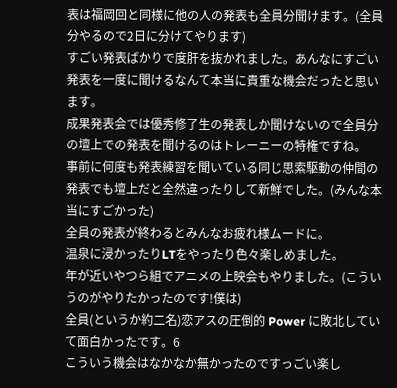表は福岡回と同様に他の人の発表も全員分聞けます。(全員分やるので2日に分けてやります)
すごい発表ばかりで度肝を抜かれました。あんなにすごい発表を一度に聞けるなんて本当に貴重な機会だったと思います。
成果発表会では優秀修了生の発表しか聞けないので全員分の壇上での発表を聞けるのはトレーニーの特権ですね。
事前に何度も発表練習を聞いている同じ思索駆動の仲間の発表でも壇上だと全然違ったりして新鮮でした。(みんな本当にすごかった)
全員の発表が終わるとみんなお疲れ様ムードに。
温泉に浸かったりLTをやったり色々楽しめました。
年が近いやつら組でアニメの上映会もやりました。(こういうのがやりたかったのです!僕は)
全員(というか約二名)恋アスの圧倒的 Power に敗北していて面白かったです。6
こういう機会はなかなか無かったのですっごい楽し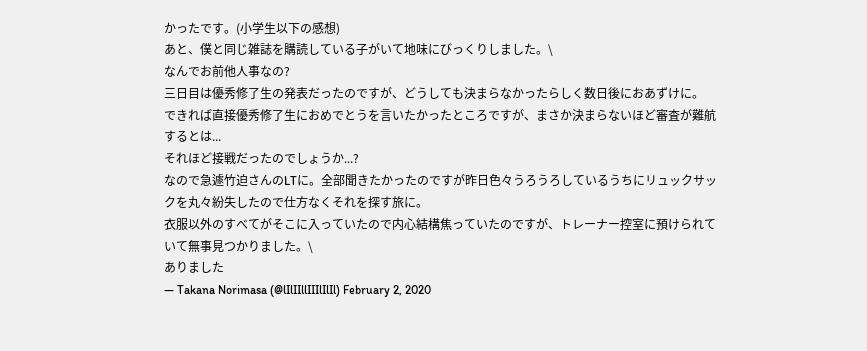かったです。(小学生以下の感想)
あと、僕と同じ雑誌を購読している子がいて地味にびっくりしました。\
なんでお前他人事なの?
三日目は優秀修了生の発表だったのですが、どうしても決まらなかったらしく数日後におあずけに。
できれば直接優秀修了生におめでとうを言いたかったところですが、まさか決まらないほど審査が難航するとは...
それほど接戦だったのでしょうか...?
なので急遽竹迫さんのLTに。全部聞きたかったのですが昨日色々うろうろしているうちにリュックサックを丸々紛失したので仕方なくそれを探す旅に。
衣服以外のすべてがそこに入っていたので内心結構焦っていたのですが、トレーナー控室に預けられていて無事見つかりました。\
ありました
— Takana Norimasa (@lIlIIllIIIlIlIl) February 2, 2020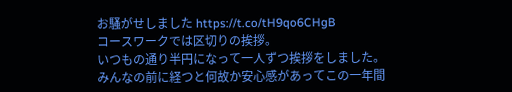お騒がせしました https://t.co/tH9qo6CHgB
コースワークでは区切りの挨拶。
いつもの通り半円になって一人ずつ挨拶をしました。
みんなの前に経つと何故か安心感があってこの一年間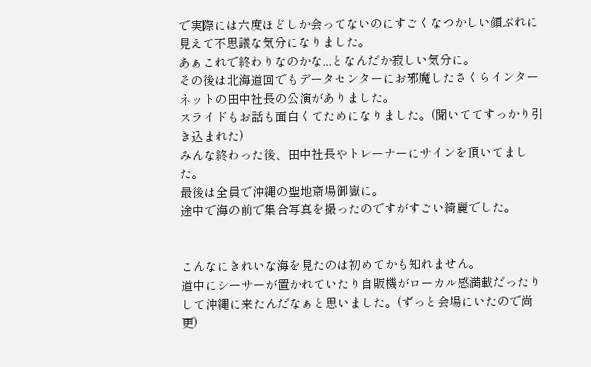で実際には六度ほどしか会ってないのにすごくなつかしい顔ぶれに見えて不思議な気分になりました。
あぁこれで終わりなのかな...となんだか寂しい気分に。
その後は北海道回でもデータセンターにお邪魔したさくらインターネットの田中社長の公演がありました。
スライドもお話も面白くてためになりました。(聞いててすっかり引き込まれた)
みんな終わった後、田中社長やトレーナーにサインを頂いてました。
最後は全員で沖縄の聖地斎場御嶽に。
途中で海の前で集合写真を撮ったのですがすごい綺麗でした。


こんなにきれいな海を見たのは初めてかも知れません。
道中にシーサーが置かれていたり自販機がローカル感満載だったりして沖縄に来たんだなぁと思いました。(ずっと会場にいたので尚更)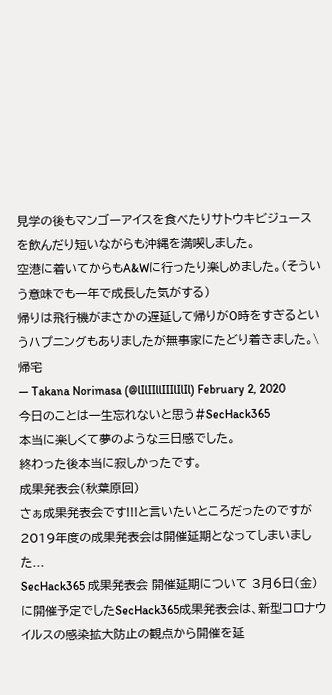見学の後もマンゴーアイスを食べたりサトウキビジュースを飲んだり短いながらも沖縄を満喫しました。
空港に着いてからもA&Wに行ったり楽しめました。(そういう意味でも一年で成長した気がする)
帰りは飛行機がまさかの遅延して帰りが0時をすぎるというハプニングもありましたが無事家にたどり着きました。\
帰宅
— Takana Norimasa (@lIlIIllIIIlIlIl) February 2, 2020
今日のことは一生忘れないと思う#SecHack365
本当に楽しくて夢のような三日感でした。
終わった後本当に寂しかったです。
成果発表会(秋葉原回)
さぁ成果発表会です!!!と言いたいところだったのですが2019年度の成果発表会は開催延期となってしまいました...
SecHack365 成果発表会 開催延期について 3月6日(金)に開催予定でしたSecHack365成果発表会は、新型コロナウイルスの感染拡大防止の観点から開催を延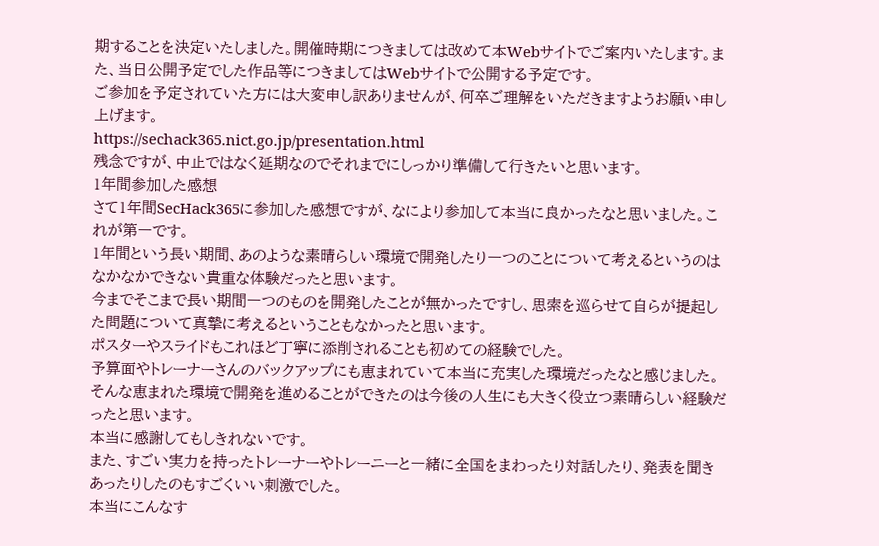期することを決定いたしました。開催時期につきましては改めて本Webサイトでご案内いたします。また、当日公開予定でした作品等につきましてはWebサイトで公開する予定です。
ご参加を予定されていた方には大変申し訳ありませんが、何卒ご理解をいただきますようお願い申し上げます。
https://sechack365.nict.go.jp/presentation.html
残念ですが、中止ではなく延期なのでそれまでにしっかり準備して行きたいと思います。
1年間参加した感想
さて1年間SecHack365に参加した感想ですが、なにより参加して本当に良かったなと思いました。これが第一です。
1年間という長い期間、あのような素晴らしい環境で開発したり一つのことについて考えるというのはなかなかできない貴重な体験だったと思います。
今までそこまで長い期間一つのものを開発したことが無かったですし、思索を巡らせて自らが提起した問題について真摯に考えるということもなかったと思います。
ポスターやスライドもこれほど丁寧に添削されることも初めての経験でした。
予算面やトレーナーさんのバックアップにも恵まれていて本当に充実した環境だったなと感じました。
そんな恵まれた環境で開発を進めることができたのは今後の人生にも大きく役立つ素晴らしい経験だったと思います。
本当に感謝してもしきれないです。
また、すごい実力を持ったトレーナーやトレーニーと一緒に全国をまわったり対話したり、発表を聞きあったりしたのもすごくいい刺激でした。
本当にこんなす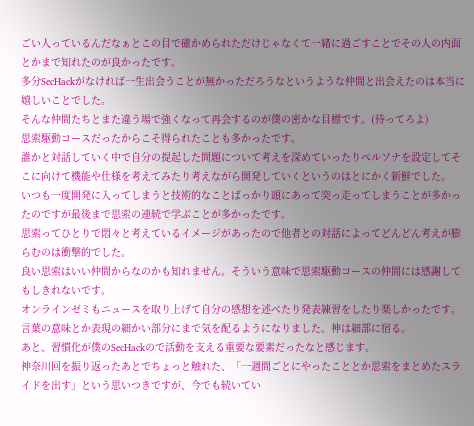ごい人っているんだなぁとこの目で確かめられただけじゃなくて一緒に過ごすことでその人の内面とかまで知れたのが良かったです。
多分SecHackがなければ一生出会うことが無かっただろうなというような仲間と出会えたのは本当に嬉しいことでした。
そんな仲間たちとまた違う場で強くなって再会するのが僕の密かな目標です。(待ってろよ)
思索駆動コースだったからこそ得られたことも多かったです。
誰かと対話していく中で自分の提起した問題について考えを深めていったりペルソナを設定してそこに向けて機能や仕様を考えてみたり考えながら開発していくというのはとにかく新鮮でした。
いつも一度開発に入ってしまうと技術的なことばっかり頭にあって突っ走ってしまうことが多かったのですが最後まで思索の連続で学ぶことが多かったです。
思索ってひとりで悶々と考えているイメージがあったので他者との対話によってどんどん考えが膨らむのは衝撃的でした。
良い思索はいい仲間からなのかも知れません。そういう意味で思索駆動コースの仲間には感謝してもしきれないです。
オンラインゼミもニュースを取り上げて自分の感想を述べたり発表練習をしたり楽しかったです。
言葉の意味とか表現の細かい部分にまで気を配るようになりました。神は細部に宿る。
あと、習慣化が僕のSecHackので活動を支える重要な要素だったなと感じます。
神奈川回を振り返ったあとでちょっと触れた、「一週間ごとにやったこととか思索をまとめたスライドを出す」という思いつきですが、今でも続いてい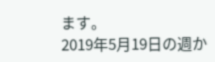ます。
2019年5月19日の週か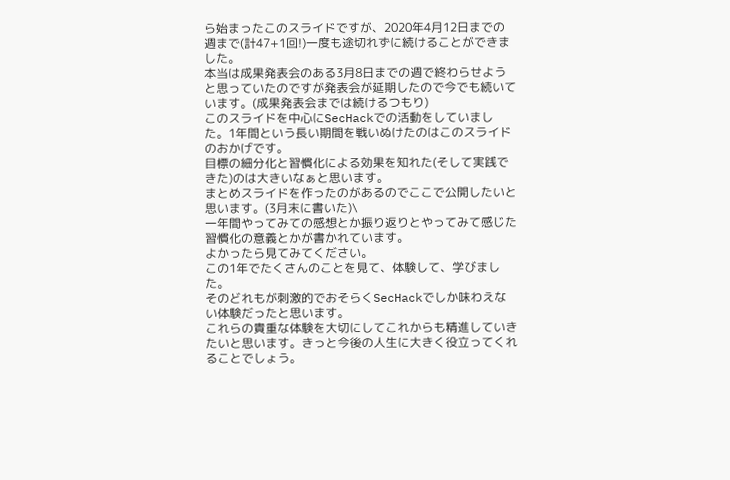ら始まったこのスライドですが、2020年4月12日までの週まで(計47+1回!)一度も途切れずに続けることができました。
本当は成果発表会のある3月8日までの週で終わらせようと思っていたのですが発表会が延期したので今でも続いています。(成果発表会までは続けるつもり)
このスライドを中心にSecHackでの活動をしていました。1年間という長い期間を戦いぬけたのはこのスライドのおかげです。
目標の細分化と習慣化による効果を知れた(そして実践できた)のは大きいなぁと思います。
まとめスライドを作ったのがあるのでここで公開したいと思います。(3月末に書いた)\
一年間やってみての感想とか振り返りとやってみて感じた習慣化の意義とかが書かれています。
よかったら見てみてください。
この1年でたくさんのことを見て、体験して、学びました。
そのどれもが刺激的でおそらくSecHackでしか味わえない体験だったと思います。
これらの貴重な体験を大切にしてこれからも精進していきたいと思います。きっと今後の人生に大きく役立ってくれることでしょう。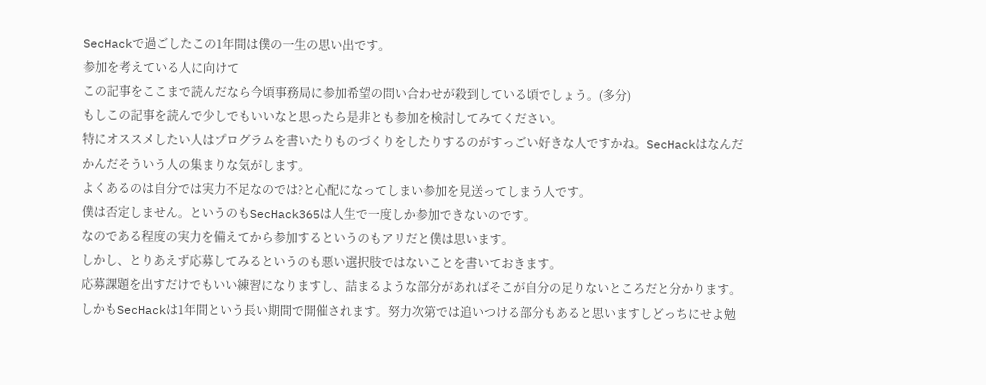SecHackで過ごしたこの1年間は僕の一生の思い出です。
参加を考えている人に向けて
この記事をここまで読んだなら今頃事務局に参加希望の問い合わせが殺到している頃でしょう。(多分)
もしこの記事を読んで少しでもいいなと思ったら是非とも参加を検討してみてください。
特にオススメしたい人はプログラムを書いたりものづくりをしたりするのがすっごい好きな人ですかね。SecHackはなんだかんだそういう人の集まりな気がします。
よくあるのは自分では実力不足なのでは?と心配になってしまい参加を見送ってしまう人です。
僕は否定しません。というのもSecHack365は人生で一度しか参加できないのです。
なのである程度の実力を備えてから参加するというのもアリだと僕は思います。
しかし、とりあえず応募してみるというのも悪い選択肢ではないことを書いておきます。
応募課題を出すだけでもいい練習になりますし、詰まるような部分があればそこが自分の足りないところだと分かります。
しかもSecHackは1年間という長い期間で開催されます。努力次第では追いつける部分もあると思いますしどっちにせよ勉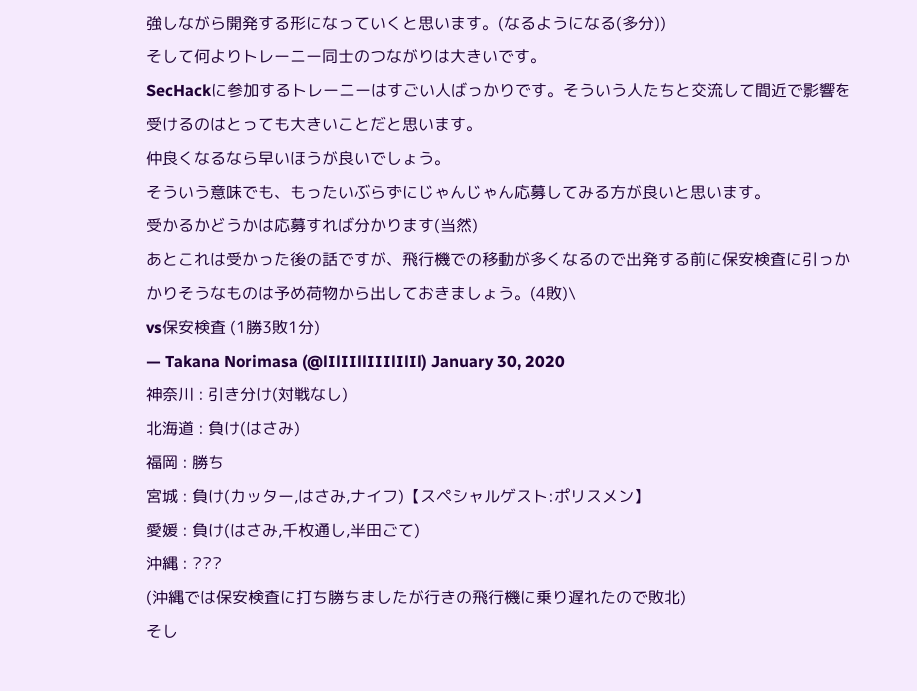強しながら開発する形になっていくと思います。(なるようになる(多分))
そして何よりトレーニー同士のつながりは大きいです。
SecHackに参加するトレーニーはすごい人ばっかりです。そういう人たちと交流して間近で影響を受けるのはとっても大きいことだと思います。
仲良くなるなら早いほうが良いでしょう。
そういう意味でも、もったいぶらずにじゃんじゃん応募してみる方が良いと思います。
受かるかどうかは応募すれば分かります(当然)
あとこれは受かった後の話ですが、飛行機での移動が多くなるので出発する前に保安検査に引っかかりそうなものは予め荷物から出しておきましょう。(4敗)\
vs保安検査 (1勝3敗1分)
— Takana Norimasa (@lIlIIllIIIlIlIl) January 30, 2020
神奈川 : 引き分け(対戦なし)
北海道 : 負け(はさみ)
福岡 : 勝ち
宮城 : 負け(カッター,はさみ,ナイフ)【スペシャルゲスト:ポリスメン】
愛媛 : 負け(はさみ,千枚通し,半田ごて)
沖縄 : ???
(沖縄では保安検査に打ち勝ちましたが行きの飛行機に乗り遅れたので敗北)
そし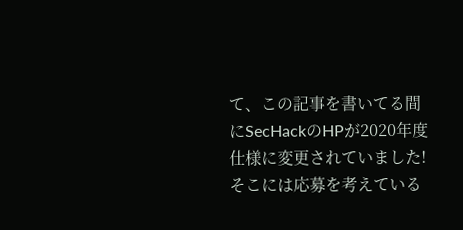て、この記事を書いてる間にSecHackのHPが2020年度仕様に変更されていました!
そこには応募を考えている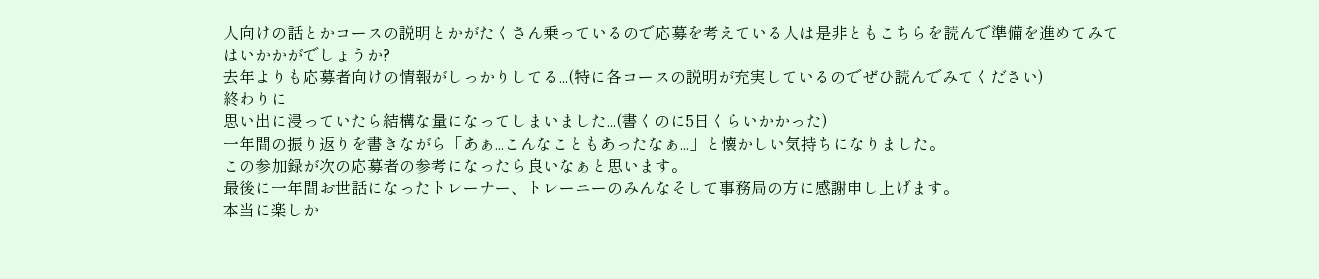人向けの話とかコースの説明とかがたくさん乗っているので応募を考えている人は是非ともこちらを読んで準備を進めてみてはいかかがでしょうか?
去年よりも応募者向けの情報がしっかりしてる...(特に各コースの説明が充実しているのでぜひ読んでみてください)
終わりに
思い出に浸っていたら結構な量になってしまいました...(書くのに5日くらいかかった)
一年間の振り返りを書きながら「あぁ...こんなこともあったなぁ...」と懐かしい気持ちになりました。
この参加録が次の応募者の参考になったら良いなぁと思います。
最後に一年間お世話になったトレーナー、トレーニーのみんなそして事務局の方に感謝申し上げます。
本当に楽しか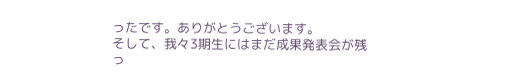ったです。ありがとうございます。
そして、我々3期生にはまだ成果発表会が残っ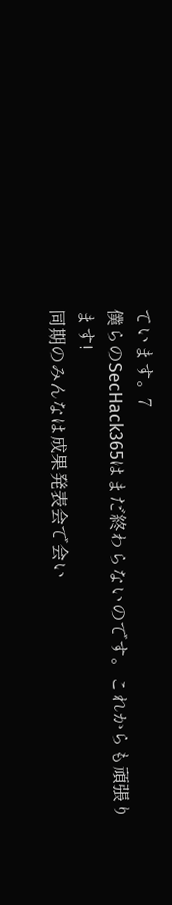ています。7
僕らのSecHack365はまだ終わらないのです。これからも頑張ります!
同期のみんなは成果発表会で会い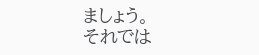ましょう。
それでは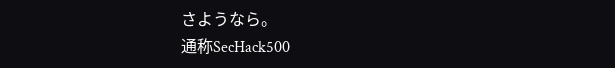さようなら。
通称SecHack500